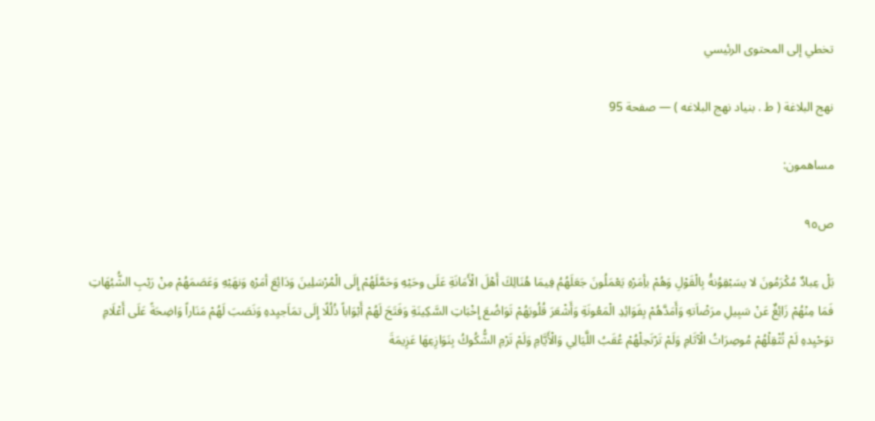تخطي إلى المحتوى الرئيسي

نهج البلاغة ( ط . بنياد نهج البلاغه ) — صفحة 95

مساهمون:

ص٩٥

بَلْ عِبادٌ مُكْرَمُونَ لا يسَبْقِوُنهَُ بِالْقَوْلِ وَهُمْ بأِمَرْهِ يَعْمَلُونَ جَعَلَهُمُ فِيمَا هُنَالِكَ أَهْلَ الْأَمَانَةِ عَلَى وحَيْهِ وَحَمَّلَهُمْ إِلَى الْمُرْسَلِينَ وَدَائِعَ أمَرْهِ وَنهَيْهِ وَعَصَمَهُمْ مِنْ رَيْبِ الشُّبُهَاتِ فَمَا مِنْهُمْ زَائِغٌ عَنْ سَبِيلِ مرَضْاَتهِ وَأَمَدَّهُمْ بِفَوَائِدِ الْمَعُونَةِ وَأَشْعَرَ قُلُوبَهُمْ تَوَاضُعَ إِخْبَاتِ السَّكِينَةِ وَفَتَحَ لَهُمْ أَبْوَاباً ذُلُلًا إِلَى تمَاَجيِدهِ وَنَصَبَ لَهُمْ مَنَاراً وَاضِحَةً عَلَى أَعْلَامِ توَحْيِدهِ لَمْ تُثْقِلْهُمْ مُوصِرَاتُ الْآثَامِ وَلَمْ تَرْتَحِلْهُمْ عُقَبُ اللَّيَالِي وَالْأَيَّامِ وَلَمْ تَرْمِ الشُّكُوكُ بِنَوَازِعِهَا عَزِيمَةَ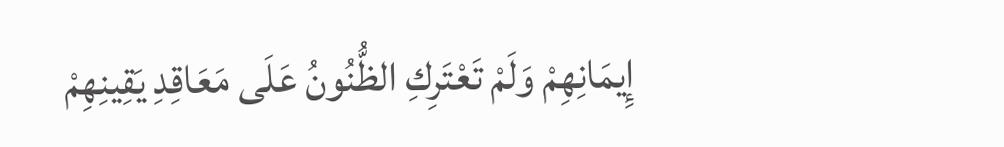إِيمَانِهِمْ وَلَمْ تَعْتَرِكِ الظُّنُونُ عَلَى مَعَاقِدِ يَقِينِهِمْ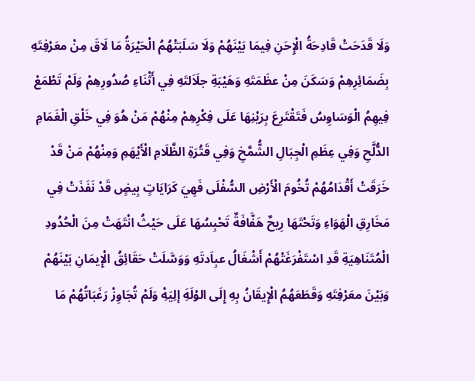وَلَا قَدَحَتْ قَادِحَةُ الْإِحَنِ فِيمَا بَيْنَهُمْ وَلَا سَلَبَتْهُمُ الْحَيْرَةُ مَا لَاقَ مِنْ معَرْفِتَهِ بِضَمَائِرِهِمْ وَسَكَنَ مِنْ عظَمَتَهِ وَهَيْبَةِ جلَاَلتَهِ فِي أَثْنَاءِ صُدُورِهِمْ وَلَمْ تَطْمَعْ فِيهِمُ الْوَسَاوِسُ فَتَقْتَرِعَ بِرَيْنِهَا عَلَى فِكْرِهِمْ مِنْهُمْ مَنْ هُوَ فِي خَلْقِ الْغَمَامِ الدُّلَّحِ وَفِي عِظَمِ الْجِبَالِ الشُّمَّخِ وَفِي قَتُرَةِ الظَّلَامِ الْأَيْهَمِ وَمِنْهُمْ مَنْ قَدْ خَرَقَتْ أَقْدَامُهُمْ تُخُومَ الْأَرْضِ السُّفْلَى فَهِيَ كَرَايَاتٍ بِيضٍ قَدْ نَفَذَتْ فِي مَخَارِقِ الْهَوَاءِ وَتَحْتَهَا رِيحٌ هَفَّافَةٌ تَحْبِسُهَا عَلَى حَيْثُ انْتَهَتْ مِنَ الْحُدُودِ الْمُتَنَاهِيَةِ قَدِ اسْتَفْرَغَتْهُمْ أَشْغَالُ عبِاَدتَهِ وَوَسَّلَتْ حَقَائِقُ الْإِيمَانِ بَيْنَهُمْ وَبَيْنَ معَرْفِتَهِ وَقَطَعَهُمُ الْإِيقَانُ بِهِ إِلَى الوْلَهَِ إلِيَهِْ وَلَمْ تُجَاوِزْ رَغَبَاتُهُمْ مَا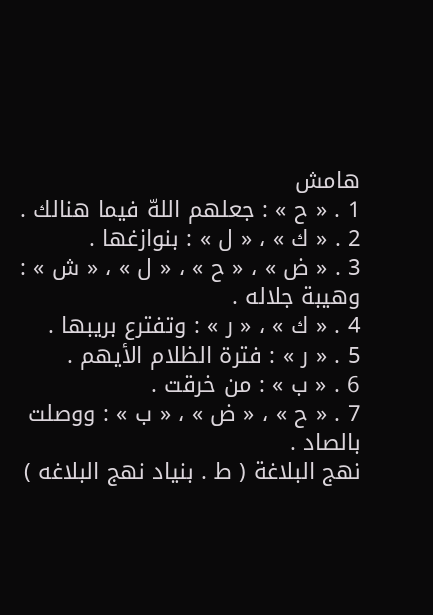هامش
1 . « ح » : جعلهم اللهّ فيما هنالك .
2 . « ك » ، « ل » : بنوازغها .
3 . « ض » ، « ح » ، « ل » ، « ش » : وهيبة جلاله .
4 . « ك » ، « ر » : وتفترع بريبها .
5 . « ر » : فترة الظلام الأيهم .
6 . « ب » : من خرقت .
7 . « ح » ، « ض » ، « ب » : ووصلت بالصاد .
نهج البلاغة ( ط . بنياد نهج البلاغه )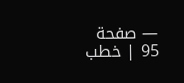— صفحة 95 | خطب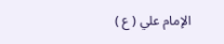الإمام علي ( ع )